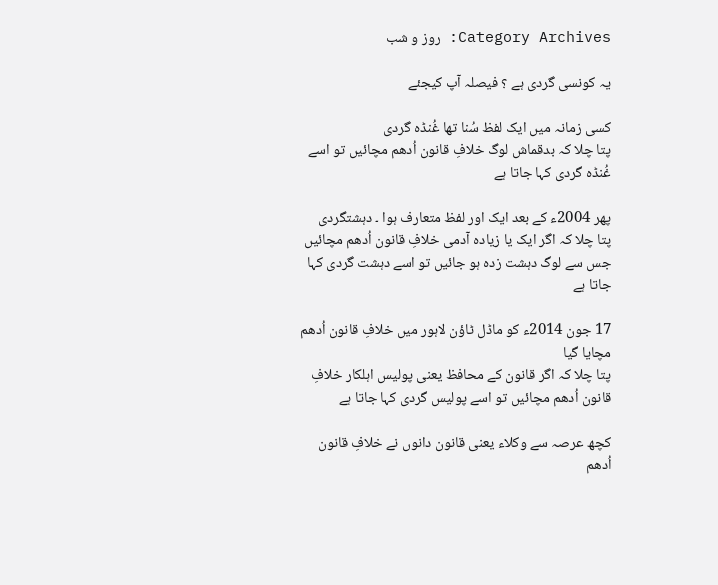Category Archives: روز و شب

یہ کونسی گردی ہے ؟ فیصلہ آپ کیجئے

کسی زمانہ میں ایک لفظ سُنا تھا غُنڈہ گردی
پتا چلا کہ بدقماش لوگ خلافِ قانون اُدھم مچائیں تو اسے غُنڈہ گردی کہا جاتا ہے

پھر 2004ء کے بعد ایک اور لفظ متعارف ہوا ۔ دہشتگردی
پتا چلا کہ اگر ایک یا زیادہ آدمی خلافِ قانون اُدھم مچائیں جس سے لوگ دہشت زدہ ہو جائیں تو اسے دہشت گردی کہا جاتا ہے

17 جون 2014ء کو ماڈل ٹاؤن لاہور میں خلافِ قانون اُدھم مچایا گیا
پتا چلا کہ اگر قانون کے محافظ یعنی پولیس اہلکار خلافِ قانون اُدھم مچائیں تو اسے پولیس گردی کہا جاتا ہے

کچھ عرصہ سے وکلاء یعنی قانون دانوں نے خلافِ قانون اُدھم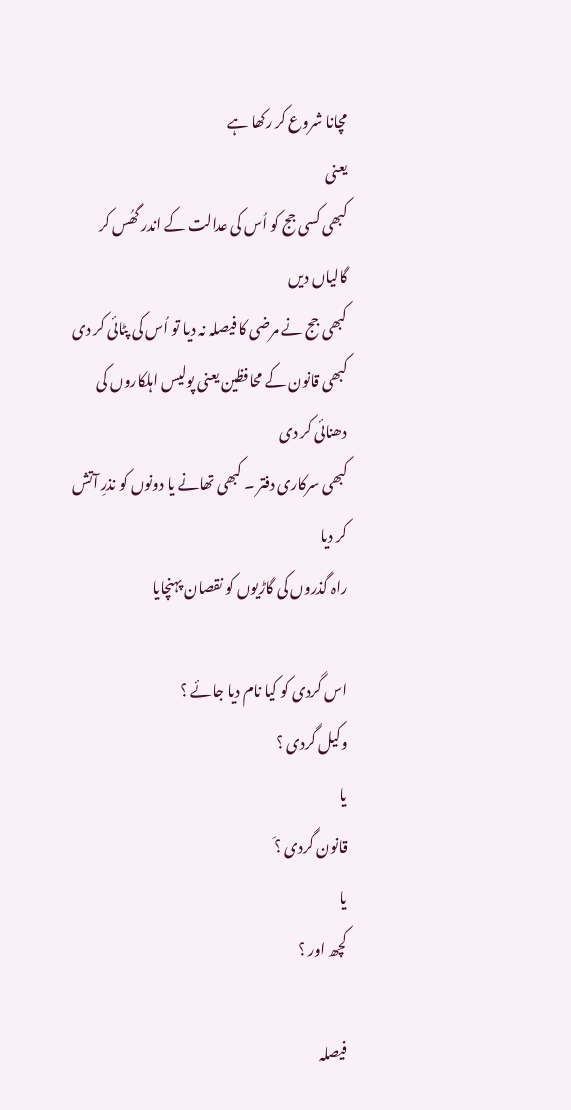مچانا شروع کر رکھا ہے
یعنی
کبھی کسی جج کو اُس کی عدالت کے اندر گھُس کر گالیاں دیں
کبھی جج نے مرضی کا فیصلہ نہ دیا تو اُس کی پٹائی کر دی
کبھی قانون کے محافظین یعنی پولیس اہلکاروں کی دھنائی کر دی
کبھی سرکاری دفتر ۔ کبھی تھانے یا دونوں کو نذرِ آتش کر دیا
راہ گذروں کی گاڑیوں کو نقصان پہنچایا

اس گردی کو کیا نام دیا جائے ؟
وکیل گردی ؟
یا
قانون گردی ؟َ
یا
کچھ اور ؟

فیصلہ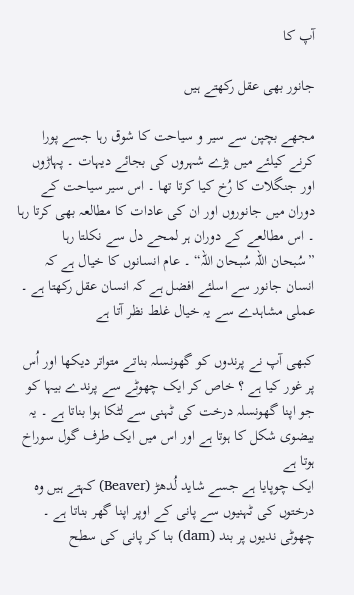آپ کا

جانور بھی عقل رکھتے ہیں

مجھے بچپن سے سیر و سیاحت کا شوق رہا جسے پورا کرنے کیلئے میں بڑے شہروں کی بجائے دیہات ۔ پہاڑوں اور جنگلات کا رُخ کیا کرتا تھا ۔ اس سیر سیاحت کے دوران میں جانوروں اور ان کی عادات کا مطالعہ بھی کرتا رہا ۔ اس مطالعے کے دوران ہر لمحے دل سے نکلتا رہا ”سُبحان اللہ سُبحان اللہ“ ۔ عام انسانوں کا خیال ہے کہ انسان جانور سے اسلئے افضل ہے کہ انسان عقل رکھتا ہے ۔ عملی مشاہدے سے یہ خیال غلط نظر آتا ہے

کبھی آپ نے پرندوں کو گھونسلہ بناتے متواتر دیکھا اور اُس پر غور کیا ہے ؟ خاص کر ایک چھوٹے سے پرندے بیہا کو جو اپنا گھونسلہ درخت کی ٹہنی سے لٹکا ہوا بناتا ہے ۔ یہ بیضوی شکل کا ہوتا ہے اور اس میں ایک طرف گول سوراخ ہوتا ہے
ایک چوپایا ہے جسے شاید لُدھڑ (Beaver) کہتے ہیں وہ درختوں کی ٹہنیوں سے پانی کے اوپر اپنا گھر بناتا ہے ۔ چھوٹی ندیوں پر بند (dam) بنا کر پانی کی سطح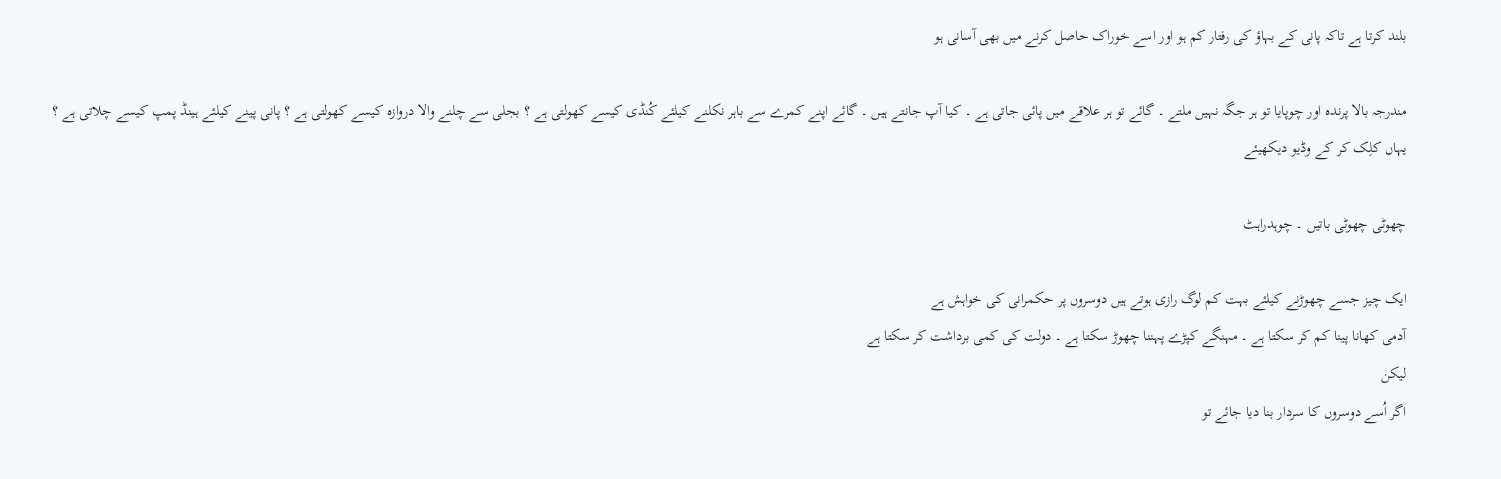بلند کرتا ہے تاکہ پانی کے بہاؤ کی رفتار کم ہو اور اسے خوراک حاصل کرنے میں بھی آسانی ہو

مندرجہ بالا پرندہ اور چوپایا تو ہر جگہ نہیں ملتے ۔ گائے تو ہر علاقے میں پائی جاتی ہے ۔ کیا آپ جانتے ہیں ۔ گائے اپنے کمرے سے باہر نکلنے کیلئے کُنڈی کیسے کھولتی ہے ؟ بجلی سے چلنے والا دروازہ کیسے کھولتی ہے ؟ پانی پینے کیلئے ہینڈ پمپ کیسے چلاتی ہے ؟
یہاں کلِک کر کے وڈیو دیکھیئے

چھوٹی چھوٹی باتیں ۔ چوہدراہٹ

ایک چیز جسے چھوڑنے کیلئے بہت کم لوگ رازی ہوتے ہیں دوسروں پر حکمرانی کی خواہش ہے
آدمی کھانا پینا کم کر سکتا ہے ۔ مہنگے کپڑے پہننا چھوڑ سکتا ہے ۔ دولت کی کمی برداشت کر سکتا ہے
لیکن
اگر اُسے دوسروں کا سردار بنا دیا جائے تو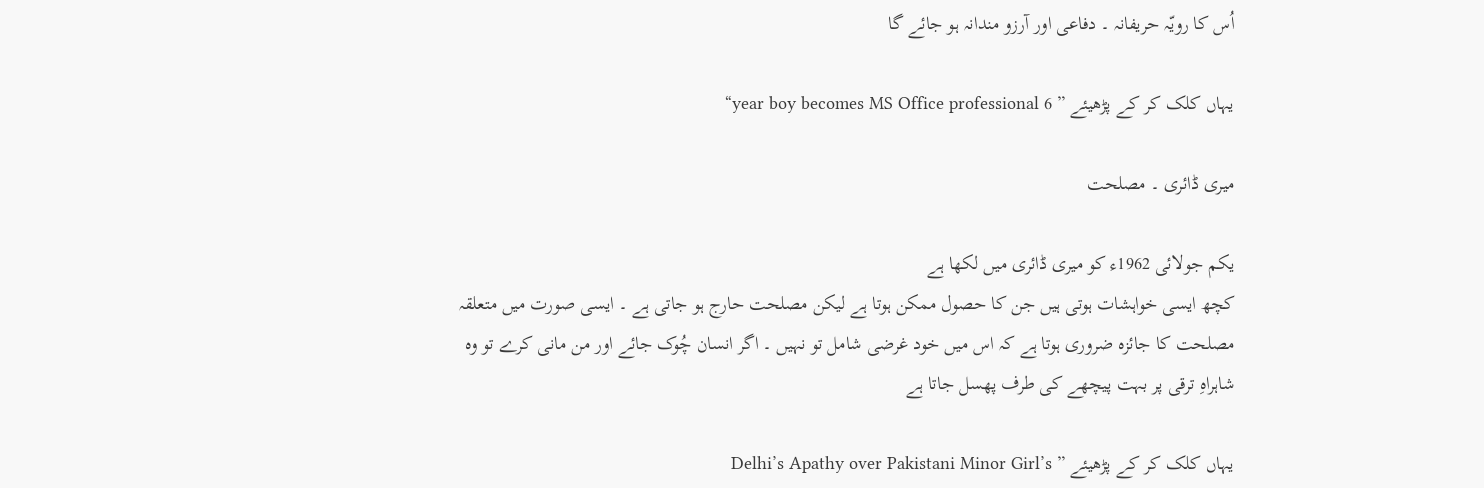اُس کا رویّہ حریفانہ ۔ دفاعی اور آرزو مندانہ ہو جائے گا

یہاں کلک کر کے پڑھیئے ” 6 year boy becomes MS Office professional“

میری ڈائری ۔ مصلحت

یکم جولائی 1962ء کو میری ڈائری میں لکھا ہے
کچھ ایسی خواہشات ہوتی ہیں جن کا حصول ممکن ہوتا ہے لیکن مصلحت حارج ہو جاتی ہے ۔ ایسی صورت میں متعلقہ مصلحت کا جائزہ ضروری ہوتا ہے کہ اس میں خود غرضی شامل تو نہیں ۔ اگر انسان چُوک جائے اور من مانی کرے تو وہ شاہراہِ ترقی پر بہت پیچھے کی طرف پھسل جاتا ہے

یہاں کلک کر کے پڑھیئے ” Delhi’s Apathy over Pakistani Minor Girl’s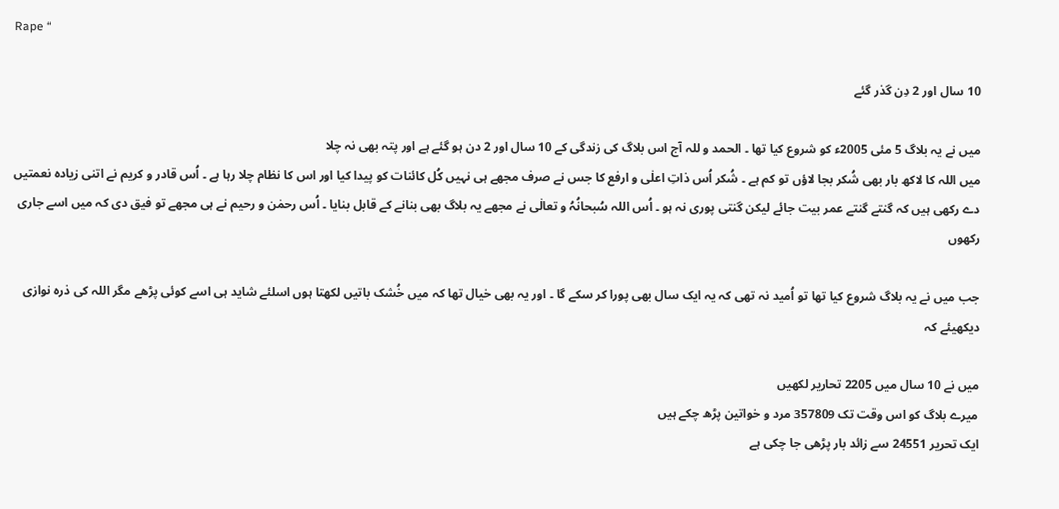Rape “

10 سال اور 2 دِن گذر گئے

میں نے یہ بلاگ 5 مئی 2005ء کو شروع کیا تھا ۔ الحمد و للہ آج اس بلاگ کی زندگی کے 10 سال اور 2 دن ہو گئے ہے اور پتہ بھی نہ چلا
میں اللہ کا لاکھ بار بھی شُکر بجا لاؤں تو کم ہے ۔ شُکر اُس ذاتِ اعلٰی و ارفع کا جس نے صرف مجھے ہی نہیں کُل کائنات کو پیدا کیا اور اس کا نظام چلا رہا ہے ۔ اُس قادر و کریم نے اتنی زیادہ نعمتیں دے رکھی ہیں کہ گنتے گنتے عمر بیت جائے لیکن گنتی پوری نہ ہو ۔ اُس اللہ سُبحانُہُ و تعالٰی نے مجھے یہ بلاگ بھی بنانے کے قابل بنایا ۔ اُس رحمٰن و رحیم نے ہی مجھے تو فیق دی کہ میں اسے جاری رکھوں

جب میں نے یہ بلاگ شروع کیا تھا تو اُمید نہ تھی کہ یہ ایک سال بھی پورا کر سکے گا ۔ اور یہ بھی خیال تھا کہ میں خُشک باتیں لکھتا ہوں اسلئے شاید ہی اسے کوئی پڑھے مگر اللہ کی ذرہ نوازی دیکھیئے کہ

میں نے 10 سال میں 2205 تحاریر لکھیں
میرے بلاگ کو اس وقت تک 357809 مرد و خواتین پڑھ چکے ہیں
ایک تحریر 24551 سے زائد بار پڑھی جا چکی ہے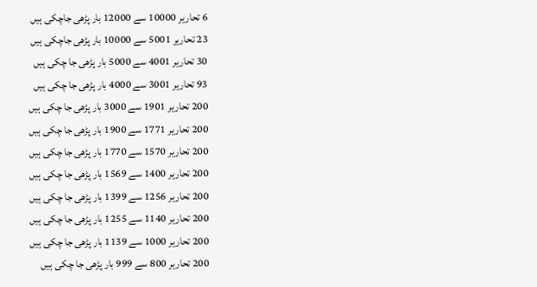6 تحاریر 10000 سے 12000 بار پڑھی جاچکی ہیں
23 تحاریر 5001 سے 10000 بار پڑھی جاچکی ہیں
30 تحاریر 4001 سے 5000 بار پڑھی جا چکی ہیں
93 تحاریر 3001 سے 4000 بار پڑھی جا چکی ہیں
200 تحاریر 1901 سے 3000 بار پڑھی جا چکی ہیں
200 تحاریر 1771 سے 1900 بار پڑھی جا چکی ہیں
200 تحاریر 1570 سے 1770 بار پڑھی جا چکی ہیں
200 تحاریر 1400 سے 1569 بار پڑھی جا چکی ہیں
200 تحاریر 1256 سے 1399 بار پڑھی جا چکی ہیں
200 تحاریر 1140 سے 1255 بار پڑھی جا چکی ہیں
200 تحاریر 1000 سے 1139 بار پڑھی جا چکی ہیں
200 تحاریر 800 سے 999 بار پڑھی جا چکی ہیں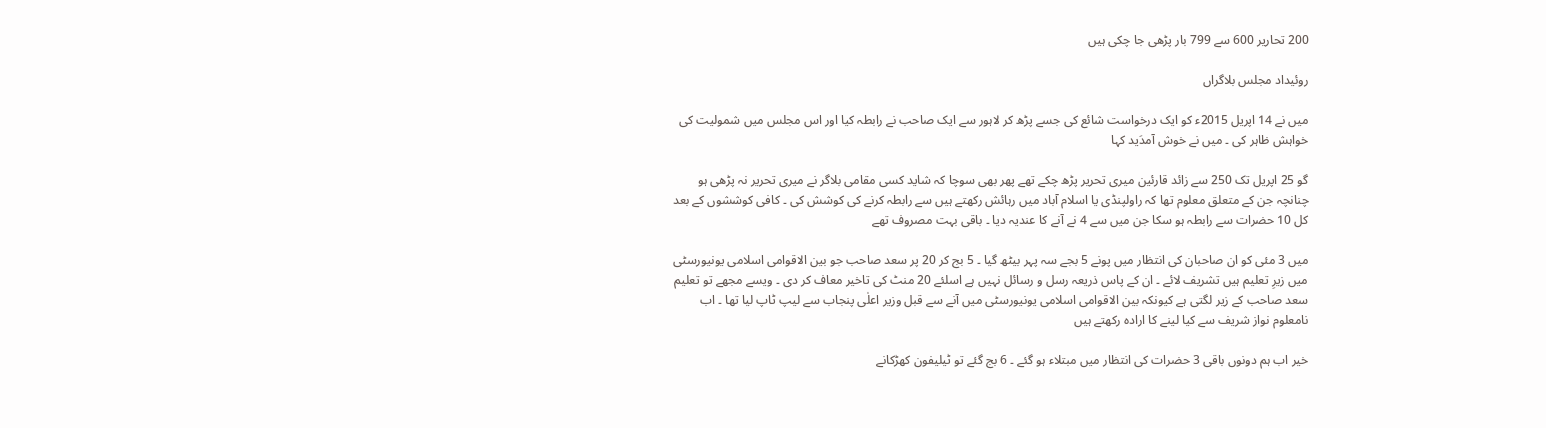200 تحاریر 600 سے 799 بار پڑھی جا چکی ہیں

روئیداد مجلس بلاگراں

میں نے 14 اپریل 2015ء کو ایک درخواست شائع کی جسے پڑھ کر لاہور سے ایک صاحب نے رابطہ کیا اور اس مجلس میں شمولیت کی خواہش ظاہر کی ۔ میں نے خوش آمدَید کہا

گو 25 اپریل تک 250 سے زائد قارئین میری تحریر پڑھ چکے تھے پھر بھی سوچا کہ شاید کسی مقامی بلاگر نے میری تحریر نہ پڑھی ہو چنانچہ جن کے متعلق معلوم تھا کہ راولپنڈی یا اسلام آباد میں رہائش رکھتے ہیں سے رابطہ کرنے کی کوشش کی ۔ کافی کوششوں کے بعد کل 10 حضرات سے رابطہ ہو سکا جن میں سے 4 نے آنے کا عندیہ دیا ۔ باقی بہت مصروف تھے

میں 3 مئی کو ان صاحبان کی انتظار میں پونے 5 بجے سہ پہر بیٹھ گیا ۔ 5 بج کر 20 پر سعد صاحب جو بین الاقوامی اسلامی یونیورسٹی میں زیرِ تعلیم ہیں تشریف لائے ۔ ان کے پاس ذریعہ رسل و رسائل نہیں ہے اسلئے 20 منٹ کی تاخیر معاف کر دی ۔ ویسے مجھے تو تعلیم سعد صاحب کے زیر لگتی ہے کیونکہ بین الاقوامی اسلامی یونیورسٹی میں آنے سے قبل وزیر اعلٰی پنجاب سے لیپ ٹاپ لیا تھا ۔ اب نامعلوم نواز شریف سے کیا لینے کا ارادہ رکھتے ہیں

خیر اب ہم دونوں باقی 3 حضرات کی انتظار میں مبتلاء ہو گئے ۔ 6 بج گئے تو ٹیلیفون کھڑکانے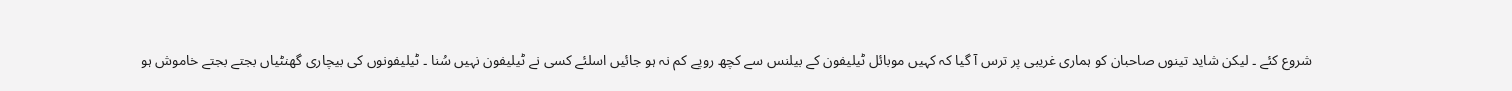شروع کئے ۔ لیکن شاید تینوں صاحبان کو ہماری غریبی پر ترس آ گیا کہ کہیں موبائل ٹیلیفون کے بیلنس سے کچھ روپے کم نہ ہو جائیں اسلئے کسی نے ٹیلیفون نہیں سُنا ۔ ٹیلیفونوں کی بیچاری گھنٹیاں بجتے بجتے خاموش ہو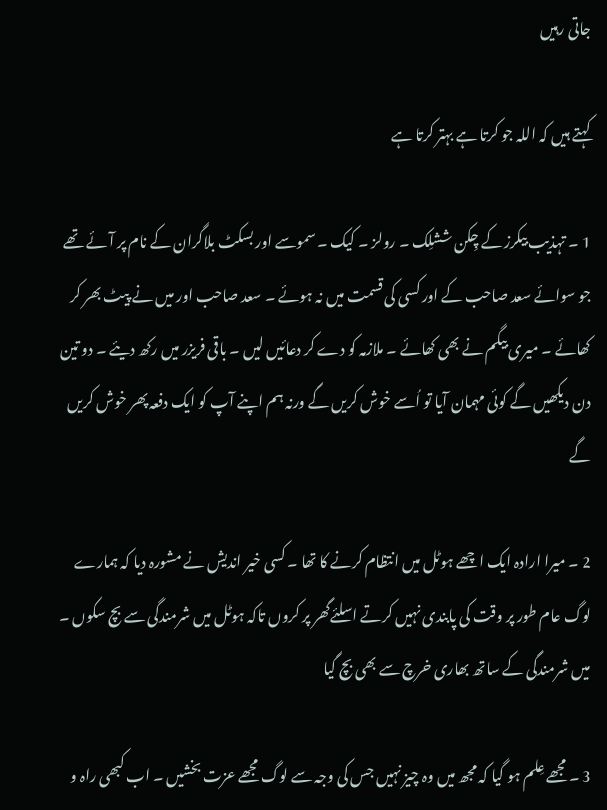جاتی رہیں

کہتے ہیں کہ اللہ جو کرتا ہے بہتر کرتا ہے

1 ۔ تہذیب بیکرز کے چِکن ششلِک ۔ رولز ۔ کیک ۔ سموسے اور بسکٹ بلاگران کے نام پر آئے تھے جو سوائے سعد صاحب کے اور کسی کی قسمت میں نہ ہوئے ۔ سعد صاحب اور میں نے پیٹ بھر کر کھائے ۔ میری بیگم نے بھی کھائے ۔ ملازمہ کو دے کر دعائیں لیں ۔ باقی فریزر میں رکھ دیئے ۔ دو تین دن دیکھیں گے کوئی مہمان آیا تو اُسے خوش کریں گے ورنہ ہم اپنے آپ کو ایک دفعہ پھر خوش کریں گے

2 ۔ میرا ارادہ ایک اچھے ہوٹل میں انتظام کرنے کا تھا ۔ کسی خیر اندیش نے مشورہ دیا کہ ہمارے لوگ عام طور پر وقت کی پابندی نہیں کرتے اسلئےگھر پر کروں تاکہ ہوٹل میں شرمندگی سے بچ سکوں ۔ میں شرمندگی کے ساتھ بھاری خرچ سے بھی بچ گیا

3 ۔ مجھے عِلم ہو گیا کہ مجھ میں وہ چیز نہیں جس کی وجہ سے لوگ مجھے عزت بخشیں ۔ اب کبھی راہ و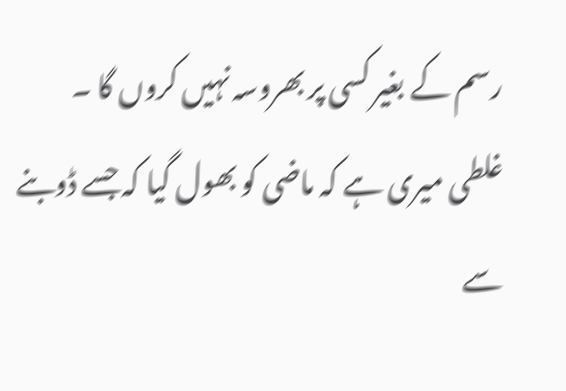رسم کے بغیر کسی پر بھروسہ نہیں کروں گا ۔ غلطی میری ہے کہ ماضی کو بھول گیا کہ جسے ڈوبنے سے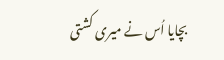بچایا اُس نے میری کشتی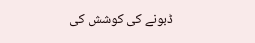ڈبونے کی کوشش کی